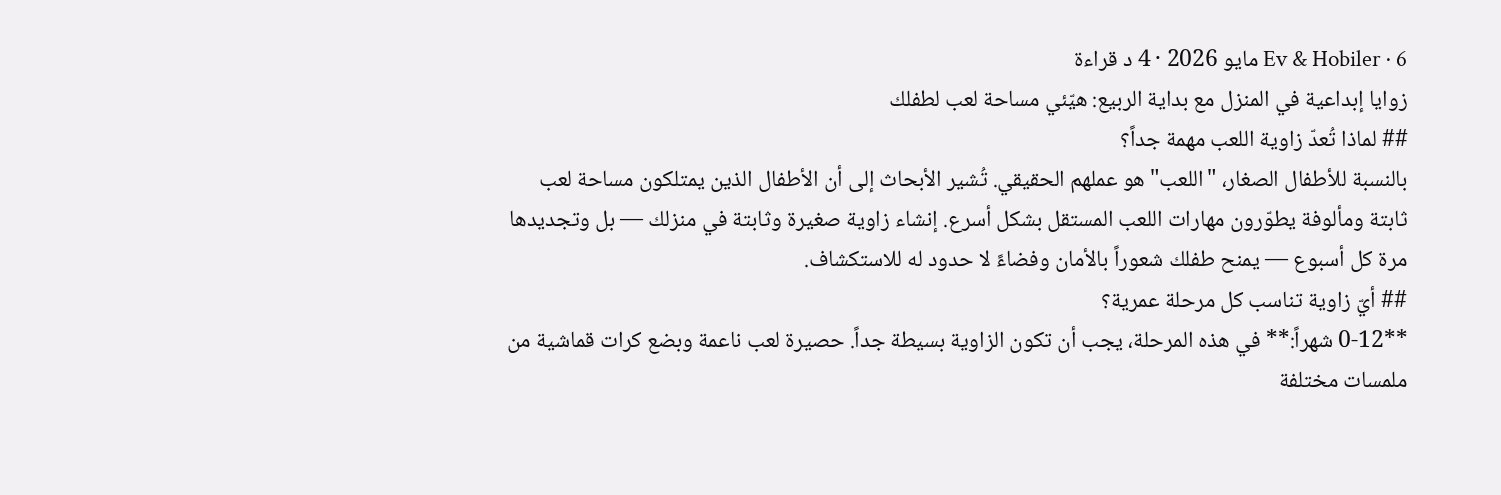Ev & Hobiler · 6 مايو 2026 · 4 د قراءة
زوايا إبداعية في المنزل مع بداية الربيع: هيّئي مساحة لعب لطفلك
## لماذا تُعدّ زاوية اللعب مهمة جداً؟
بالنسبة للأطفال الصغار، "اللعب" هو عملهم الحقيقي. تُشير الأبحاث إلى أن الأطفال الذين يمتلكون مساحة لعب ثابتة ومألوفة يطوّرون مهارات اللعب المستقل بشكل أسرع. إنشاء زاوية صغيرة وثابتة في منزلك — بل وتجديدها مرة كل أسبوع — يمنح طفلك شعوراً بالأمان وفضاءً لا حدود له للاستكشاف.
## أيّ زاوية تناسب كل مرحلة عمرية؟
**0-12 شهراً:** في هذه المرحلة، يجب أن تكون الزاوية بسيطة جداً. حصيرة لعب ناعمة وبضع كرات قماشية من ملمسات مختلفة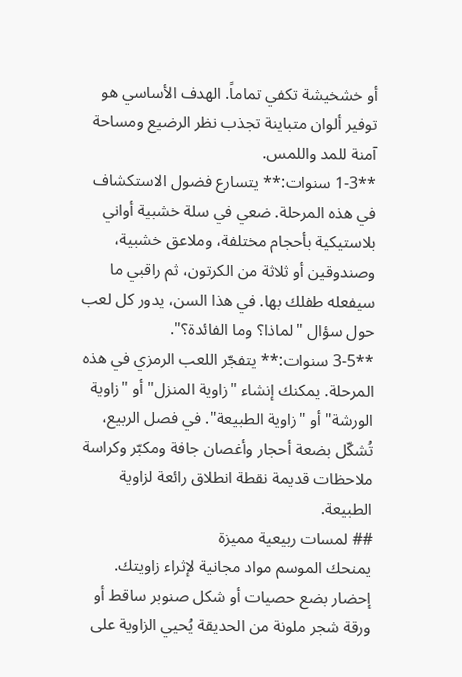أو خشخيشة تكفي تماماً. الهدف الأساسي هو توفير ألوان متباينة تجذب نظر الرضيع ومساحة آمنة للمد واللمس.
**1-3 سنوات:** يتسارع فضول الاستكشاف في هذه المرحلة. ضعي في سلة خشبية أواني بلاستيكية بأحجام مختلفة، وملاعق خشبية، وصندوقين أو ثلاثة من الكرتون، ثم راقبي ما سيفعله طفلك بها. في هذا السن، يدور كل لعب حول سؤال "لماذا؟ وما الفائدة؟".
**3-5 سنوات:** يتفجّر اللعب الرمزي في هذه المرحلة. يمكنك إنشاء "زاوية المنزل" أو "زاوية الورشة" أو "زاوية الطبيعة". في فصل الربيع، تُشكّل بضعة أحجار وأغصان جافة ومكبّر وكراسة ملاحظات قديمة نقطة انطلاق رائعة لزاوية الطبيعة.
## لمسات ربيعية مميزة
يمنحك الموسم مواد مجانية لإثراء زاويتك. إحضار بضع حصيات أو شكل صنوبر ساقط أو ورقة شجر ملونة من الحديقة يُحيي الزاوية على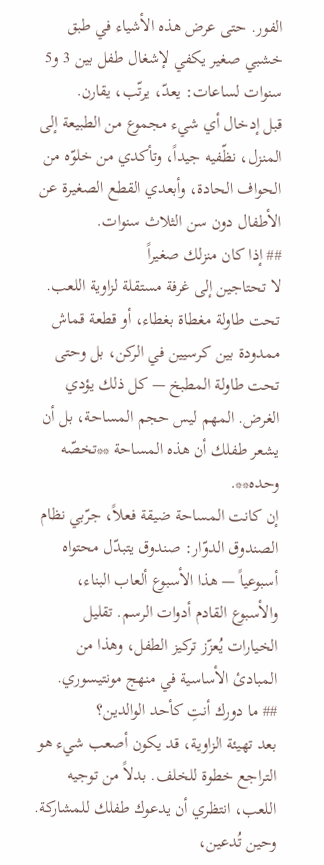الفور. حتى عرض هذه الأشياء في طبق خشبي صغير يكفي لإشغال طفل بين 3 و5 سنوات لساعات: يعدّ، يرتّب، يقارن.
قبل إدخال أي شيء مجموع من الطبيعة إلى المنزل، نظّفيه جيداً، وتأكدي من خلوّه من الحواف الحادة، وأبعدي القطع الصغيرة عن الأطفال دون سن الثلاث سنوات.
## إذا كان منزلك صغيراً
لا تحتاجين إلى غرفة مستقلة لزاوية اللعب. تحت طاولة مغطاة بغطاء، أو قطعة قماش ممدودة بين كرسيين في الركن، بل وحتى تحت طاولة المطبخ — كل ذلك يؤدي الغرض. المهم ليس حجم المساحة، بل أن يشعر طفلك أن هذه المساحة **تخصّه وحده**.
إن كانت المساحة ضيقة فعلاً، جرّبي نظام الصندوق الدوّار: صندوق يتبدّل محتواه أسبوعياً — هذا الأسبوع ألعاب البناء، والأسبوع القادم أدوات الرسم. تقليل الخيارات يُعزّز تركيز الطفل، وهذا من المبادئ الأساسية في منهج مونتيسوري.
## ما دورك أنتِ كأحد الوالدين؟
بعد تهيئة الزاوية، قد يكون أصعب شيء هو التراجع خطوة للخلف. بدلاً من توجيه اللعب، انتظري أن يدعوك طفلك للمشاركة. وحين تُدعين،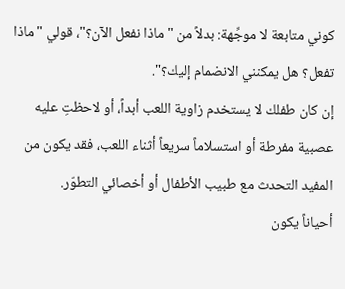كوني متابعة لا موجِّهة: بدلاً من "ماذا نفعل الآن؟"، قولي "ماذا تفعل؟ هل يمكنني الانضمام إليك؟".
إن كان طفلك لا يستخدم زاوية اللعب أبداً، أو لاحظتِ عليه عصبية مفرطة أو استسلاماً سريعاً أثناء اللعب، فقد يكون من المفيد التحدث مع طبيب الأطفال أو أخصائي التطوّر.
أحياناً يكون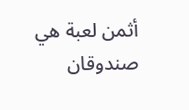أثمن لعبة هي صندوقان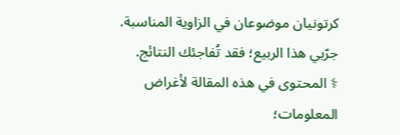كرتونيان موضوعان في الزاوية المناسبة. جرّبي هذا الربيع؛ فقد تُفاجئك النتائج.
⚕ المحتوى في هذه المقالة لأغراض المعلومات؛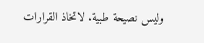وليس نصيحة طبية. لاتخاذ القرارات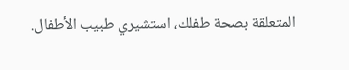المتعلقة بصحة طفلك، استشيري طبيب الأطفال.